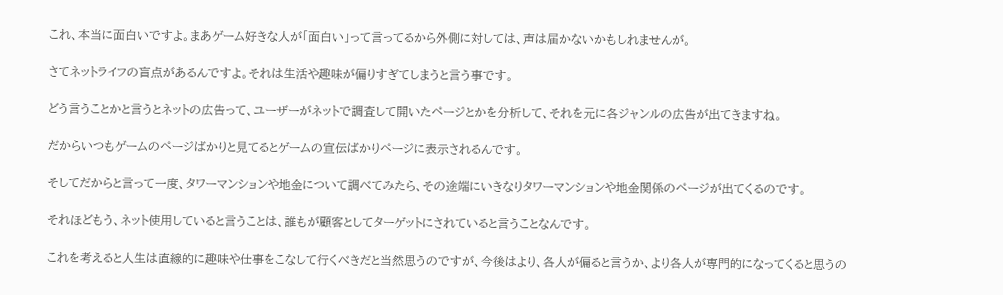これ、本当に面白いですよ。まあゲーム好きな人が「面白い」って言ってるから外側に対しては、声は届かないかもしれませんが。

さてネットライフの盲点があるんですよ。それは生活や趣味が偏りすぎてしまうと言う事です。

どう言うことかと言うとネットの広告って、ユーザーがネットで調査して開いたページとかを分析して、それを元に各ジャンルの広告が出てきますね。

だからいつもゲームのページばかりと見てるとゲームの宣伝ばかりページに表示されるんです。

そしてだからと言って一度、タワーマンションや地金について調べてみたら、その途端にいきなりタワーマンションや地金関係のページが出てくるのです。

それほどもう、ネット使用していると言うことは、誰もが顧客としてターゲットにされていると言うことなんです。

これを考えると人生は直線的に趣味や仕事をこなして行くべきだと当然思うのですが、今後はより、各人が偏ると言うか、より各人が専門的になってくると思うの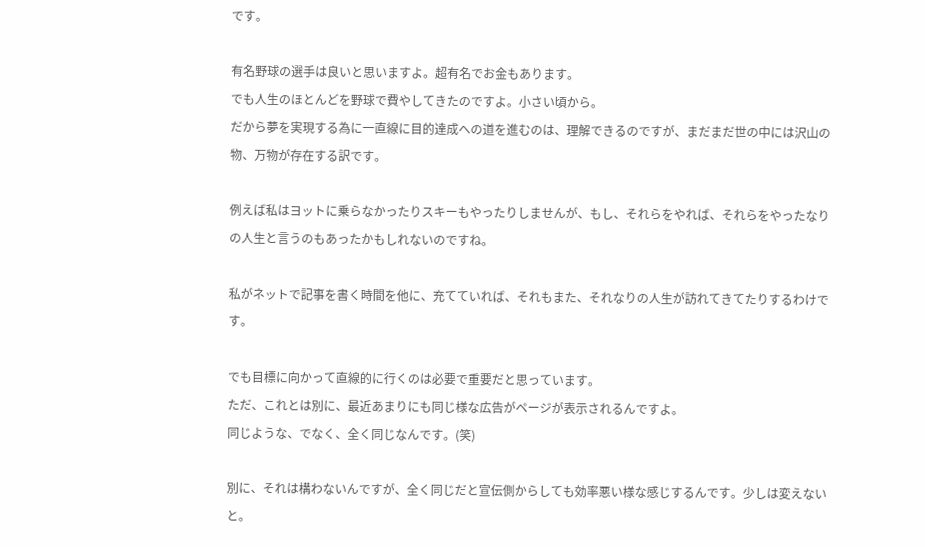です。

有名野球の選手は良いと思いますよ。超有名でお金もあります。
でも人生のほとんどを野球で費やしてきたのですよ。小さい頃から。
だから夢を実現する為に一直線に目的達成への道を進むのは、理解できるのですが、まだまだ世の中には沢山の物、万物が存在する訳です。

例えば私はヨットに乗らなかったりスキーもやったりしませんが、もし、それらをやれば、それらをやったなりの人生と言うのもあったかもしれないのですね。

私がネットで記事を書く時間を他に、充てていれば、それもまた、それなりの人生が訪れてきてたりするわけです。

でも目標に向かって直線的に行くのは必要で重要だと思っています。
ただ、これとは別に、最近あまりにも同じ様な広告がページが表示されるんですよ。
同じような、でなく、全く同じなんです。(笑)

別に、それは構わないんですが、全く同じだと宣伝側からしても効率悪い様な感じするんです。少しは変えないと。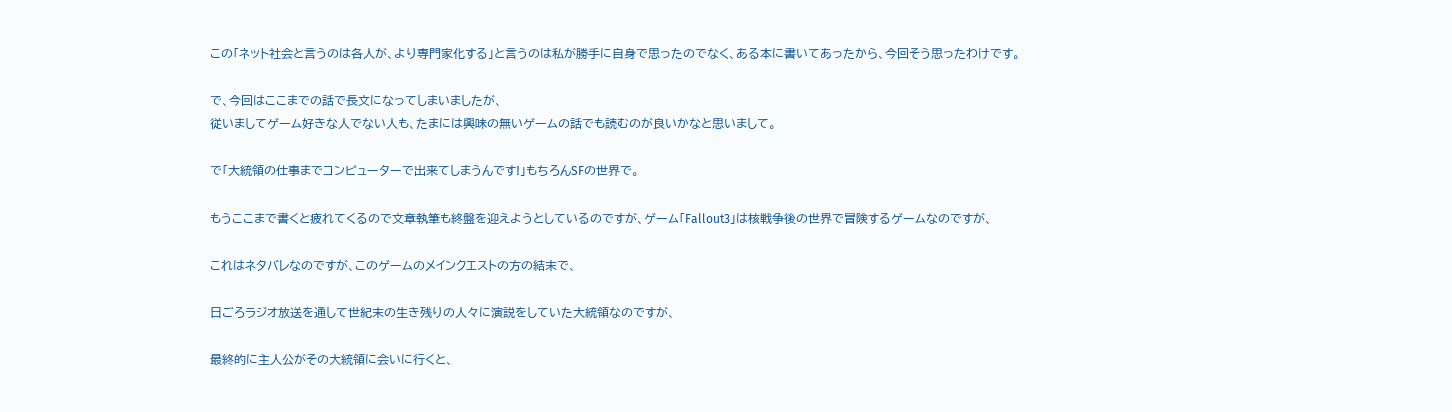この「ネット社会と言うのは各人が、より専門家化する」と言うのは私が勝手に自身で思ったのでなく、ある本に書いてあったから、今回そう思ったわけです。

で、今回はここまでの話で長文になってしまいましたが、
従いましてゲーム好きな人でない人も、たまには興味の無いゲームの話でも読むのが良いかなと思いまして。

で「大統領の仕事までコンピューターで出来てしまうんです!」もちろんSFの世界で。

もうここまで書くと疲れてくるので文章執筆も終盤を迎えようとしているのですが、ゲーム「Fallout3」は核戦争後の世界で冒険するゲームなのですが、

これはネタバレなのですが、このゲームのメインクエストの方の結末で、

日ごろラジオ放送を通して世紀末の生き残りの人々に演説をしていた大統領なのですが、

最終的に主人公がその大統領に会いに行くと、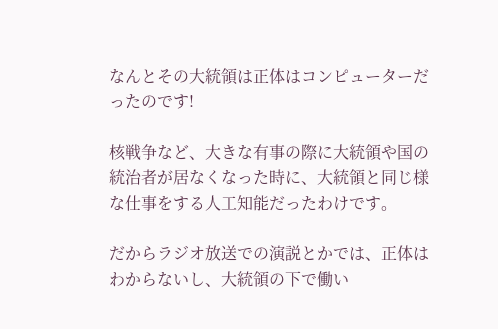なんとその大統領は正体はコンピューターだったのです!

核戦争など、大きな有事の際に大統領や国の統治者が居なくなった時に、大統領と同じ様な仕事をする人工知能だったわけです。

だからラジオ放送での演説とかでは、正体はわからないし、大統領の下で働い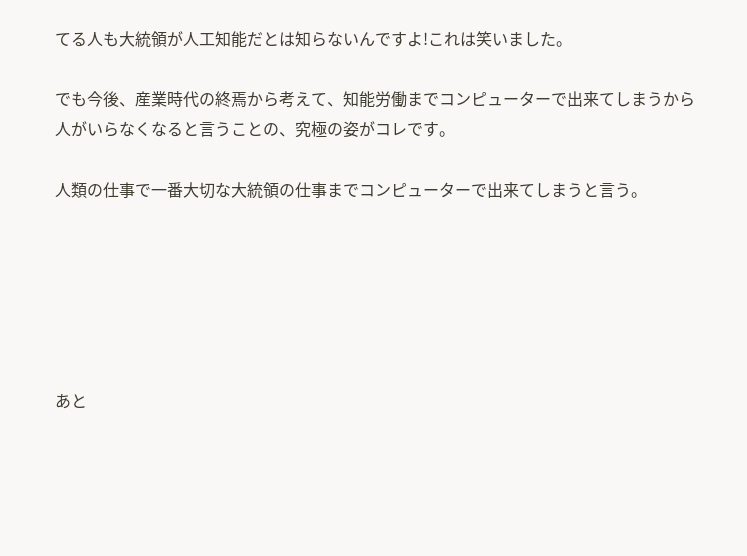てる人も大統領が人工知能だとは知らないんですよ!これは笑いました。

でも今後、産業時代の終焉から考えて、知能労働までコンピューターで出来てしまうから人がいらなくなると言うことの、究極の姿がコレです。

人類の仕事で一番大切な大統領の仕事までコンピューターで出来てしまうと言う。






あと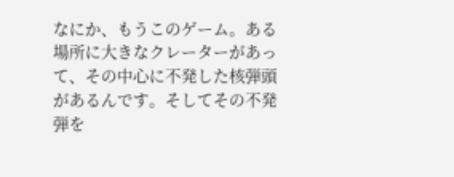なにか、もうこのゲーム。ある場所に大きなクレーターがあって、その中心に不発した核弾頭があるんです。そしてその不発弾を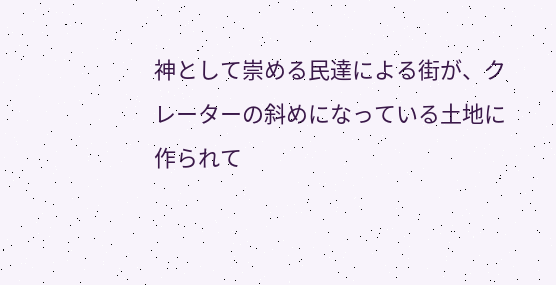神として崇める民達による街が、クレーターの斜めになっている土地に作られて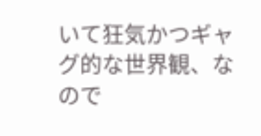いて狂気かつギャグ的な世界観、なので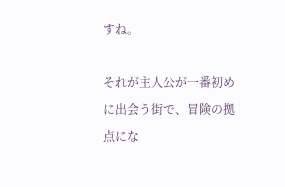すね。

それが主人公が一番初めに出会う街で、冒険の拠点にな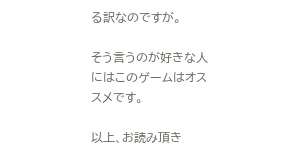る訳なのですが。

そう言うのが好きな人にはこのゲームはオススメです。

以上、お読み頂き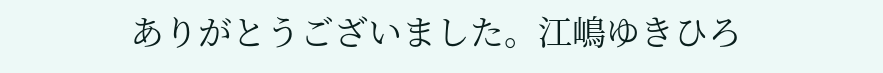ありがとうございました。江嶋ゆきひろ